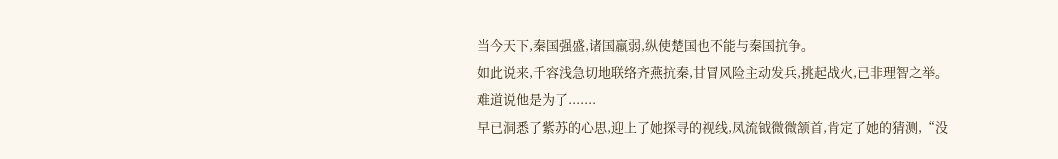当今天下,秦国强盛,诸国羸弱,纵使楚国也不能与秦国抗争。
如此说来,千容浅急切地联络齐燕抗秦,甘冒风险主动发兵,挑起战火,已非理智之举。
难道说他是为了.......
早已洞悉了紫苏的心思,迎上了她探寻的视线,凤流钺微微颔首,肯定了她的猜测,“没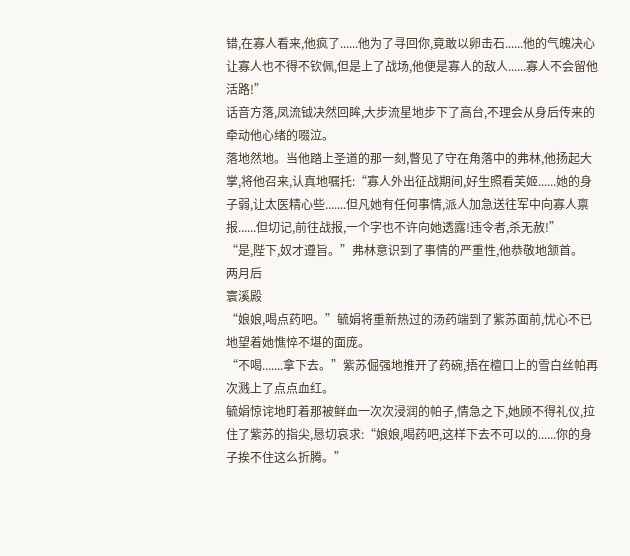错,在寡人看来,他疯了......他为了寻回你,竟敢以卵击石......他的气魄决心让寡人也不得不钦佩,但是上了战场,他便是寡人的敌人......寡人不会留他活路!”
话音方落,凤流钺决然回眸,大步流星地步下了高台,不理会从身后传来的牵动他心绪的啜泣。
落地然地。当他踏上圣道的那一刻,瞥见了守在角落中的弗林,他扬起大掌,将他召来,认真地嘱托:“寡人外出征战期间,好生照看芙姬......她的身子弱,让太医精心些.......但凡她有任何事情,派人加急送往军中向寡人禀报......但切记,前往战报,一个字也不许向她透露!违令者,杀无赦!”
“是,陛下,奴才遵旨。”弗林意识到了事情的严重性,他恭敬地颔首。
两月后
寰溪殿
“娘娘,喝点药吧。”毓娟将重新热过的汤药端到了紫苏面前,忧心不已地望着她憔悴不堪的面庞。
“不喝.......拿下去。”紫苏倔强地推开了药碗,捂在檀口上的雪白丝帕再次溅上了点点血红。
毓娟惊诧地盯着那被鲜血一次次浸润的帕子,情急之下,她顾不得礼仪,拉住了紫苏的指尖,恳切哀求:“娘娘,喝药吧,这样下去不可以的......你的身子挨不住这么折腾。”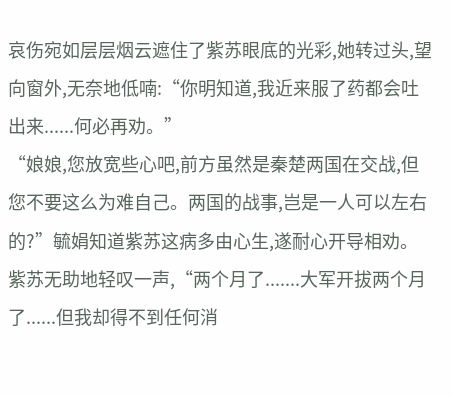哀伤宛如层层烟云遮住了紫苏眼底的光彩,她转过头,望向窗外,无奈地低喃:“你明知道,我近来服了药都会吐出来......何必再劝。”
“娘娘,您放宽些心吧,前方虽然是秦楚两国在交战,但您不要这么为难自己。两国的战事,岂是一人可以左右的?”毓娟知道紫苏这病多由心生,遂耐心开导相劝。
紫苏无助地轻叹一声,“两个月了.......大军开拔两个月了......但我却得不到任何消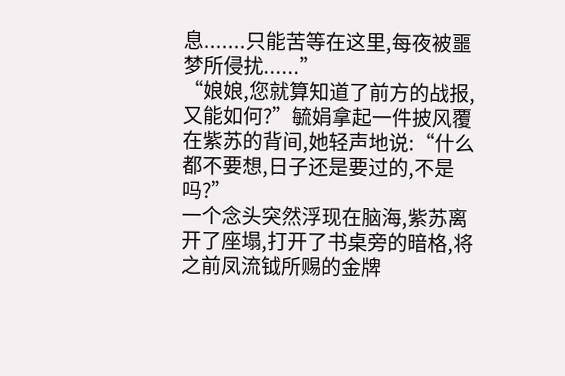息.......只能苦等在这里,每夜被噩梦所侵扰......”
“娘娘,您就算知道了前方的战报,又能如何?”毓娟拿起一件披风覆在紫苏的背间,她轻声地说:“什么都不要想,日子还是要过的,不是吗?”
一个念头突然浮现在脑海,紫苏离开了座塌,打开了书桌旁的暗格,将之前凤流钺所赐的金牌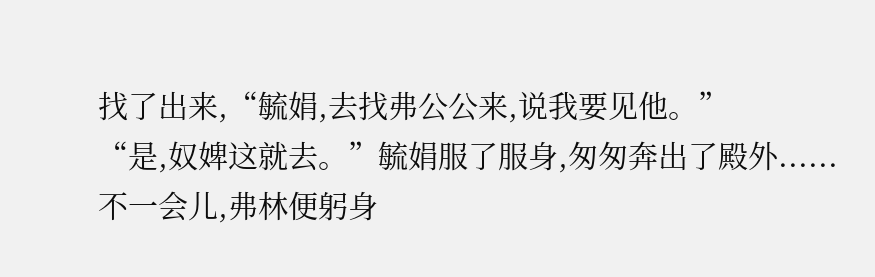找了出来,“毓娟,去找弗公公来,说我要见他。”
“是,奴婢这就去。”毓娟服了服身,匆匆奔出了殿外......
不一会儿,弗林便躬身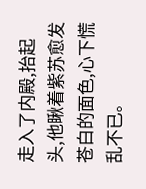走入了内殿,抬起头,他瞅着紫苏愈发苍白的面色,心下慌乱不已。